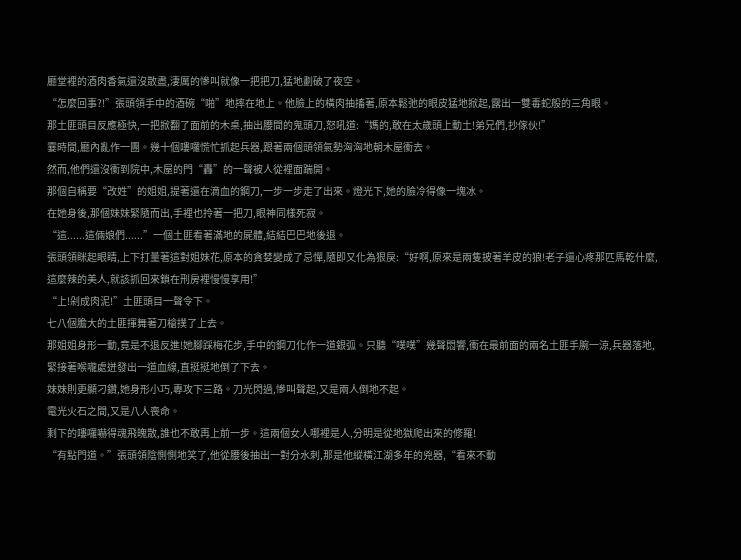廳堂裡的酒肉香氣還沒散盡,淒厲的慘叫就像一把把刀,猛地劃破了夜空。
“怎麼回事?!”張頭領手中的酒碗“啪”地摔在地上。他臉上的橫肉抽搐著,原本鬆弛的眼皮猛地掀起,露出一雙毒蛇般的三角眼。
那土匪頭目反應極快,一把掀翻了面前的木桌,抽出腰間的鬼頭刀,怒吼道:“媽的,敢在太歲頭上動土!弟兄們,抄傢伙!”
霎時間,廳內亂作一團。幾十個嘍囉慌忙抓起兵器,跟著兩個頭領氣勢洶洶地朝木屋衝去。
然而,他們還沒衝到院中,木屋的門“轟”的一聲被人從裡面踹開。
那個自稱要“改姓”的姐姐,提著還在滴血的鋼刀,一步一步走了出來。燈光下,她的臉冷得像一塊冰。
在她身後,那個妹妹緊隨而出,手裡也拎著一把刀,眼神同樣死寂。
“這......這倆娘們......”一個土匪看著滿地的屍體,結結巴巴地後退。
張頭領眯起眼睛,上下打量著這對姐妹花,原本的貪婪變成了忌憚,隨即又化為狠戾:“好啊,原來是兩隻披著羊皮的狼!老子還心疼那匹馬乾什麼,這麼辣的美人,就該抓回來鎖在刑房裡慢慢享用!”
“上!剁成肉泥!”土匪頭目一聲令下。
七八個膽大的土匪揮舞著刀槍撲了上去。
那姐姐身形一動,竟是不退反進!她腳踩梅花步,手中的鋼刀化作一道銀弧。只聽“噗噗”幾聲悶響,衝在最前面的兩名土匪手腕一涼,兵器落地,緊接著喉嚨處迸發出一道血線,直挺挺地倒了下去。
妹妹則更顯刁鑽,她身形小巧,專攻下三路。刀光閃過,慘叫聲起,又是兩人倒地不起。
電光火石之間,又是八人喪命。
剩下的嘍囉嚇得魂飛魄散,誰也不敢再上前一步。這兩個女人哪裡是人,分明是從地獄爬出來的修羅!
“有點門道。”張頭領陰惻惻地笑了,他從腰後抽出一對分水刺,那是他縱橫江湖多年的兇器,“看來不動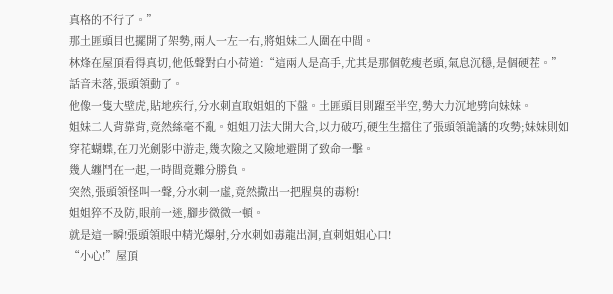真格的不行了。”
那土匪頭目也擺開了架勢,兩人一左一右,將姐妹二人圍在中間。
林烽在屋頂看得真切,他低聲對白小荷道:“這兩人是高手,尤其是那個乾瘦老頭,氣息沉穩,是個硬茬。”
話音未落,張頭領動了。
他像一隻大壁虎,貼地疾行,分水刺直取姐姐的下盤。土匪頭目則躍至半空,勢大力沉地劈向妹妹。
姐妹二人背靠背,竟然絲毫不亂。姐姐刀法大開大合,以力破巧,硬生生擋住了張頭領詭譎的攻勢;妹妹則如穿花蝴蝶,在刀光劍影中游走,幾次險之又險地避開了致命一擊。
幾人纏鬥在一起,一時間竟難分勝負。
突然,張頭領怪叫一聲,分水刺一虛,竟然撒出一把腥臭的毒粉!
姐姐猝不及防,眼前一迷,腳步微微一頓。
就是這一瞬!張頭領眼中精光爆射,分水刺如毒龍出洞,直刺姐姐心口!
“小心!”屋頂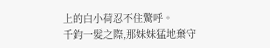上的白小荷忍不住驚呼。
千鈞一髮之際,那妹妹猛地棄守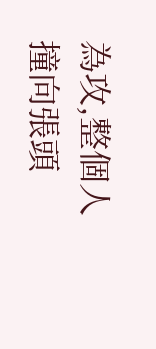為攻,整個人撞向張頭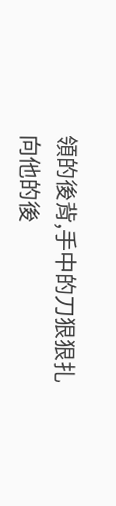領的後背,手中的刀狠狠扎向他的後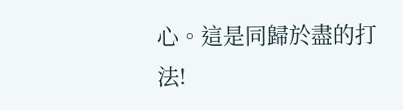心。這是同歸於盡的打法!